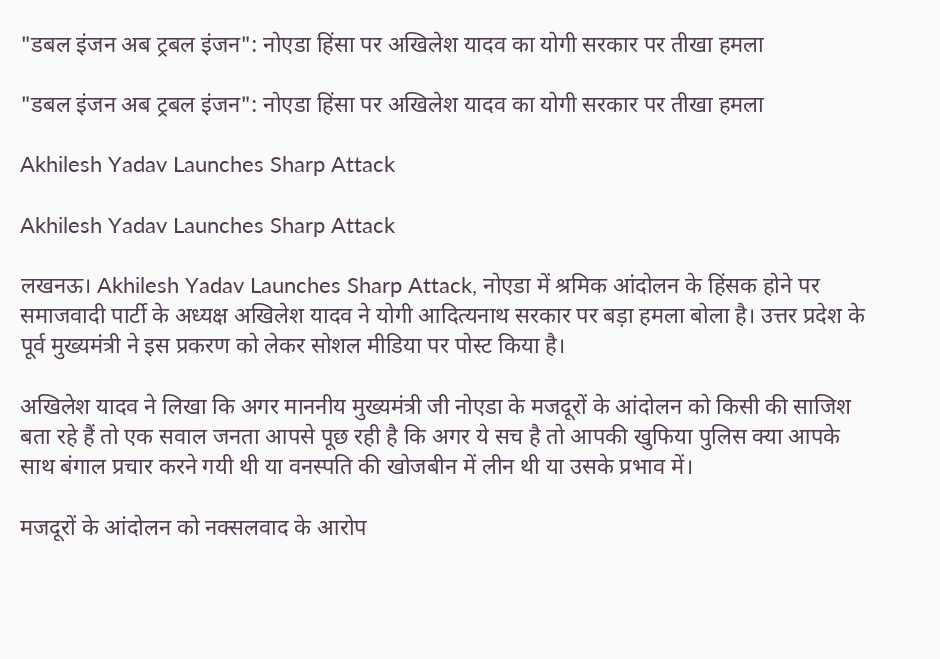"डबल इंजन अब ट्रबल इंजन": नोएडा हिंसा पर अखिलेश यादव का योगी सरकार पर तीखा हमला

"डबल इंजन अब ट्रबल इंजन": नोएडा हिंसा पर अखिलेश यादव का योगी सरकार पर तीखा हमला

Akhilesh Yadav Launches Sharp Attack

Akhilesh Yadav Launches Sharp Attack

लखनऊ। Akhilesh Yadav Launches Sharp Attack, नोएडा में श्रमिक आंदोलन के हिंसक होने पर समाजवादी पार्टी के अध्यक्ष अखिलेश यादव ने योगी आदित्यनाथ सरकार पर बड़ा हमला बोला है। उत्तर प्रदेश के पूर्व मुख्यमंत्री ने इस प्रकरण को लेकर सोशल मीडिया पर पोस्ट किया है।

अखिलेश यादव ने लिखा कि अगर माननीय मुख्यमंत्री जी नोएडा के मजदूरों के आंदोलन को किसी की साजिश बता रहे हैं तो एक सवाल जनता आपसे पूछ रही है कि अगर ये सच है तो आपकी खुफिया पुलिस क्या आपके साथ बंगाल प्रचार करने गयी थी या वनस्पति की खोजबीन में लीन थी या उसके प्रभाव में।

मजदूरों के आंदोलन को नक्सलवाद के आरोप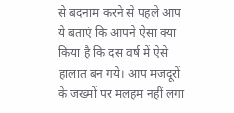से बदनाम करने से पहले आप ये बताएं कि आपने ऐसा क्या किया है कि दस वर्ष में ऐसे हालात बन गये। आप मजदूरों के जख्मों पर मलहम नहीं लगा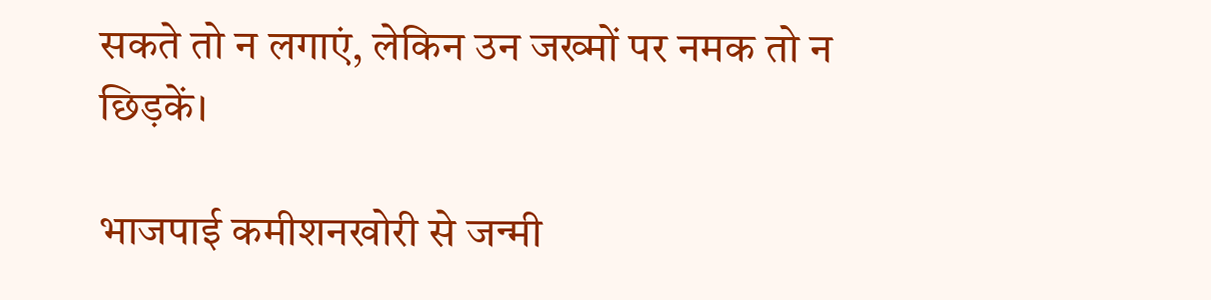सकते तो न लगाएं, लेकिन उन जख्मों पर नमक तो न छिड़कें।

भाजपाई कमीशनखोरी से जन्मी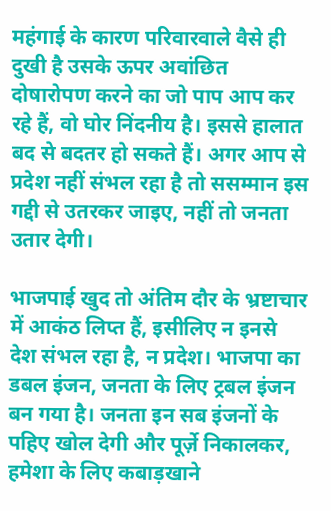महंगाई के कारण परिवारवाले वैसे ही दुखी है उसके ऊपर अवांछित दोषारोपण करने का जो पाप आप कर रहे हैं, वो घोर निंदनीय है। इससे हालात बद से बदतर हो सकते हैं। अगर आप से प्रदेश नहीं संभल रहा है तो ससम्मान इस गद्दी से उतरकर जाइए, नहीं तो जनता उतार देगी।

भाजपाई खुद तो अंतिम दौर के भ्रष्टाचार में आकंठ लिप्त हैं, इसीलिए न इनसे देश संभल रहा है, न प्रदेश। भाजपा का डबल इंजन, जनता के लिए ट्रबल इंजन बन गया है। जनता इन सब इंजनों के पहिए खोल देगी और पूर्ज़े निकालकर, हमेशा के लिए कबाड़खाने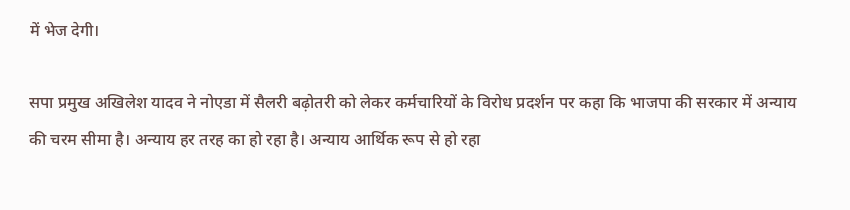में भेज देगी।

सपा प्रमुख अखिलेश यादव ने नोएडा में सैलरी बढ़ोतरी को लेकर कर्मचारियों के विरोध प्रदर्शन पर कहा कि भाजपा की सरकार में अन्याय की चरम सीमा है। अन्याय हर तरह का हो रहा है। अन्याय आर्थिक रूप से हो रहा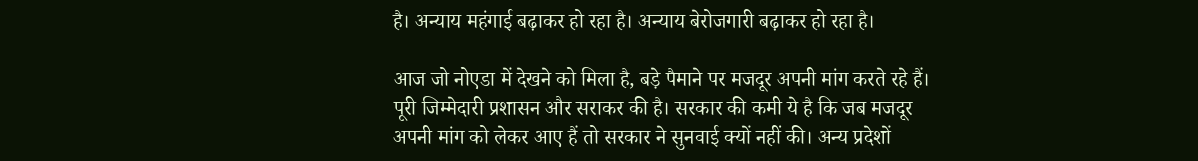है। अन्याय महंगाई बढ़ाकर हो रहा है। अन्याय बेरोजगारी बढ़ाकर हो रहा है।

आज जो नोएडा में देखने को मिला है, बड़े पैमाने पर मजदूर अपनी मांग करते रहे हैं। पूरी जिम्मेदारी प्रशासन और सराकर की है। सरकार की कमी ये है कि जब मजदूर अपनी मांग को लेकर आए हैं तो सरकार ने सुनवाई क्यों नहीं की। अन्य प्रदेशों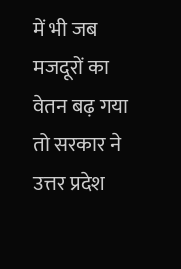में भी जब मजदूरों का वेतन बढ़ गया तो सरकार ने उत्तर प्रदेश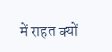में राहत क्यों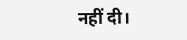नहीं दी।